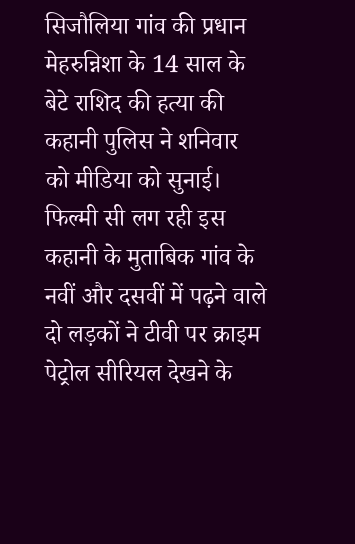सिजौलिया गांव की प्रधान मेहरुन्निशा के 14 साल के बेटे राशिद की हत्या की कहानी पुलिस ने शनिवार को मीडिया को सुनाई। फिल्मी सी लग रही इस कहानी के मुताबिक गांव के नवीं और दसवीं में पढ़ने वाले दो लड़कों ने टीवी पर क्राइम पेट्रोल सीरियल देखने के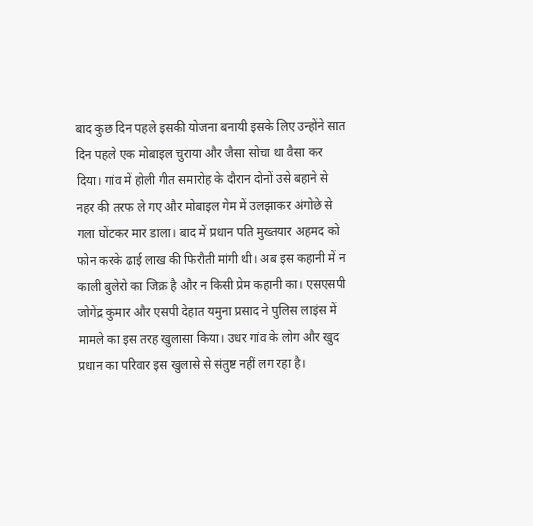बाद कुछ दिन पहले इसकी योजना बनायी इसके लिए उन्होंने सात दिन पहले एक मोबाइल चुराया और जैसा सोचा था वैसा कर दिया। गांव में होली गीत समारोह के दौरान दोनों उसे बहाने से नहर की तरफ ले गए और मोबाइल गेम में उलझाकर अंगोछे से गला घोंटकर मार डाला। बाद में प्रधान पति मुख्तयार अहमद को फोन करके ढाई लाख की फिरौती मांगी थी। अब इस कहानी में न काली बुलेरो का जिक्र है और न किसी प्रेम कहानी का। एसएसपी जोगेंद्र कुमार और एसपी देहात यमुना प्रसाद ने पुलिस लाइंस में मामले का इस तरह खुलासा किया। उधर गांव के लोग और खुद प्रधान का परिवार इस खुलासे से संतुष्ट नहीं लग रहा है।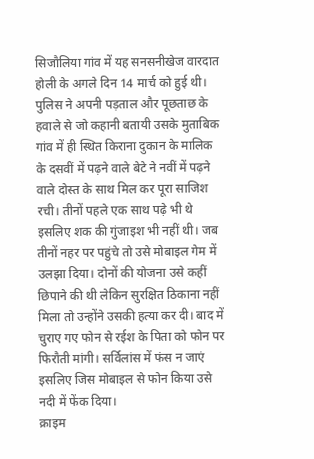सिजौलिया गांव में यह सनसनीखेज वारदात होली के अगले दिन 14 मार्च को हुई थी। पुलिस ने अपनी पड़ताल और पूछताछ के हवाले से जो कहानी बतायी उसके मुताबिक गांव में ही स्थित किराना दुकान के मालिक के दसवीं में पढ़ने वाले बेटे ने नवीं में पढ़ने वाले दोस्त के साथ मिल कर पूरा साजिश रची। तीनों पहले एक साथ पढ़े भी थे इसलिए शक की गुंजाइश भी नहीं थी। जब तीनों नहर पर पहुंचे तो उसे मोबाइल गेम में उलझा दिया। दोनों की योजना उसे कहीं छिपाने की थी लेकिन सुरक्षित ठिकाना नहीं मिला तो उन्होंने उसकी हत्या कर दी। बाद में चुराए गए फोन से रईश के पिता को फोन पर फिरौती मांगी। सर्विलांस में फंस न जाएं इसलिए जिस मोबाइल से फोन किया उसे नदी में फेंक दिया।
क्राइम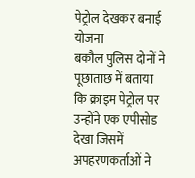पेट्रोल देखकर बनाई योजना
बकौल पुलिस दोनों ने पूछाताछ में बताया कि क्राइम पेट्रोल पर उन्होंने एक एपीसोड देखा जिसमें अपहरणकर्ताओं ने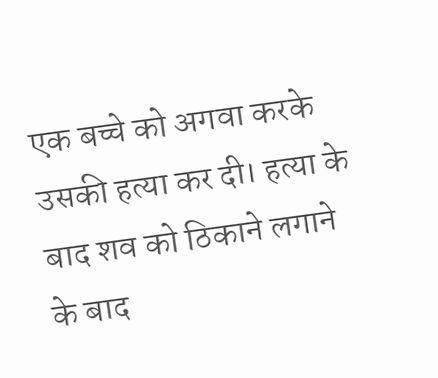एक बच्चे को अगवा करके उसकी हत्या कर दी। हत्या के बाद शव को ठिकाने लगाने के बाद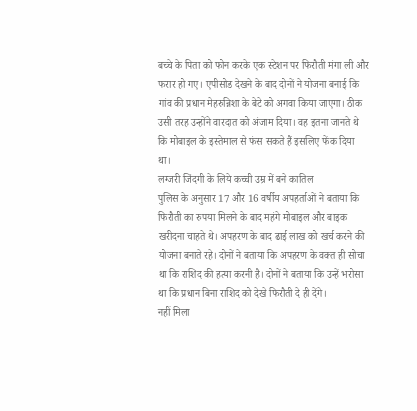बच्चे के पिता को फोन करके एक स्टेशन पर फिरौती मंगा ली और फरार हो गए। एपीसोड देखने के बाद दोनों ने योजना बनाई कि गांव की प्रधान मेहरुन्निशा के बेटे को अगवा किया जाएगा। ठीक उसी तरह उन्होंने वारदात को अंजाम दिया। वह इतना जानते थे कि मोबाइल के इस्तेमाल से फंस सकते हैं इसलिए फेंक दिया था।
लग्जरी जिंदगी के लिये कच्ची उम्र में बने कातिल
पुलिस के अनुसार 17 और 16 वर्षीय अपहर्ताओं ने बताया कि फिरौती का रुपया मिलने के बाद महंगे मोबाइल और बाइक खरीदना चाहते थे। अपहरण के बाद ढाई लाख को खर्च करने की योजना बनाते रहे। दोनों ने बताया कि अपहरण के वक्त ही सोचा था कि राशिद की हत्या करनी है। दोनों ने बताया कि उन्हें भरोसा था कि प्रधान बिना राशिद को देखे फिरौती दे ही देंगे।
नहीं मिला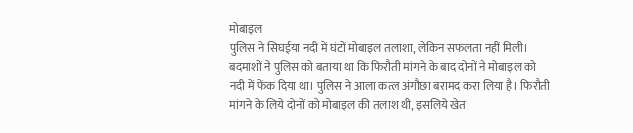मोबाइल
पुलिस ने सिघईया नदी में घंटों मोबाइल तलाशा, लेकिन सफलता नहीं मिली। बदमाशों ने पुलिस को बताया था कि फिरौती मांगने के बाद दोनों ने मोबाइल को नदी में फेंक दिया था। पुलिस ने आला कत्ल अंगौछा बरामद करा लिया है। फिरौती मांगने के लिये दोनों को मोबाइल की तलाश थी, इसलिये खेत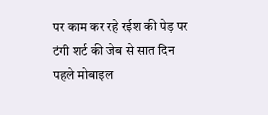पर काम कर रहे रईश की पेड़ पर टंगी शर्ट की जेब से सात दिन पहले मोबाइल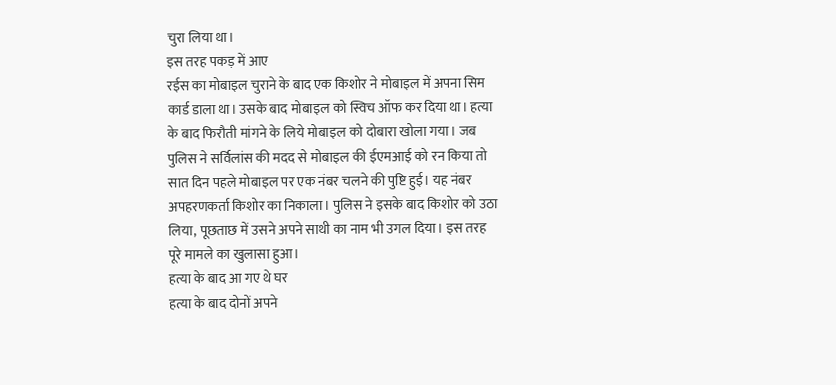चुरा लिया था।
इस तरह पकड़ में आए
रईस का मोबाइल चुराने के बाद एक किशोर ने मोबाइल में अपना सिम कार्ड डाला था। उसके बाद मोबाइल को स्विच ऑफ कर दिया था। हत्या के बाद फिरौती मांगने के लिये मोबाइल को दोबारा खोला गया। जब पुलिस ने सर्विलांस की मदद से मोबाइल की ईएमआई को रन किया तो सात दिन पहले मोबाइल पर एक नंबर चलने की पुष्टि हुई। यह नंबर अपहरणकर्ता किशोर का निकाला। पुलिस ने इसके बाद किशोर को उठा लिया, पूछताछ में उसने अपने साथी का नाम भी उगल दिया। इस तरह पूरे मामले का खुलासा हुआ।
हत्या के बाद आ गए थे घर
हत्या के बाद दोनों अपने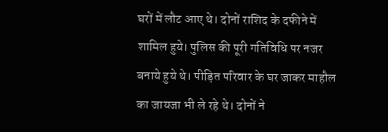घरों में लौट आए थे। दोनों राशिद के दफीने में शामिल हुये। पुलिस की पूरी गतिविधि पर नजर बनाये हुये थे। पीड़ित परिवार के घर जाकर माहौल का जायजा भी ले रहे थे। दोनों ने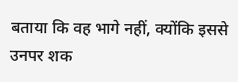बताया कि वह भागे नहीं, क्योंकि इससे उनपर शक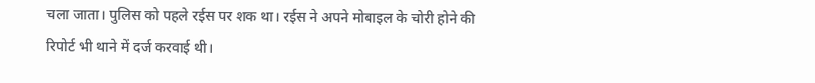चला जाता। पुलिस को पहले रईस पर शक था। रईस ने अपने मोबाइल के चोरी होने की रिपोर्ट भी थाने में दर्ज करवाई थी।